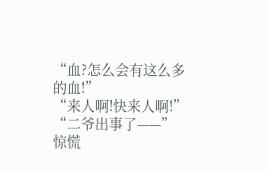“血?怎么会有这么多的血!”
“来人啊!快来人啊!”
“二爷出事了——”
惊慌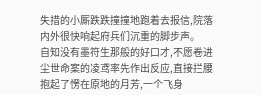失措的小厮跌跌撞撞地跑着去报信,院落内外很快响起府兵们沉重的脚步声。
自知没有墨符生那般的好口才,不愿卷进尘世命案的凌鸢率先作出反应,直接拦腰抱起了愣在原地的月芳,一个飞身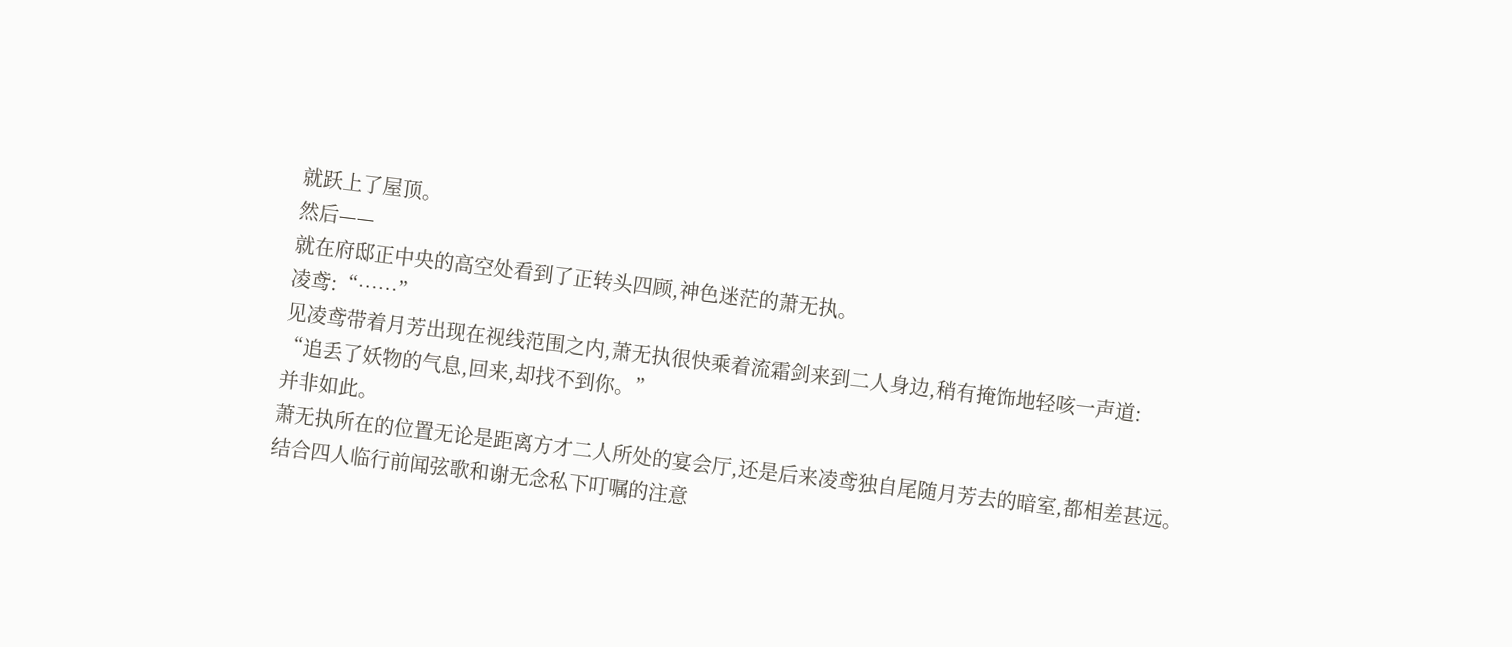就跃上了屋顶。
然后——
就在府邸正中央的高空处看到了正转头四顾,神色迷茫的萧无执。
凌鸢:“……”
见凌鸢带着月芳出现在视线范围之内,萧无执很快乘着流霜剑来到二人身边,稍有掩饰地轻咳一声道:
“追丢了妖物的气息,回来,却找不到你。”
并非如此。
萧无执所在的位置无论是距离方才二人所处的宴会厅,还是后来凌鸢独自尾随月芳去的暗室,都相差甚远。
结合四人临行前闻弦歌和谢无念私下叮嘱的注意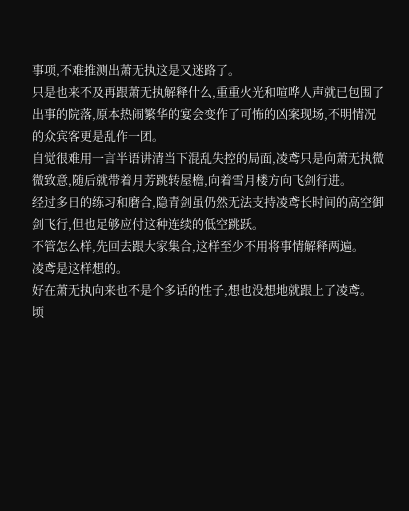事项,不难推测出萧无执这是又迷路了。
只是也来不及再跟萧无执解释什么,重重火光和喧哗人声就已包围了出事的院落,原本热闹繁华的宴会变作了可怖的凶案现场,不明情况的众宾客更是乱作一团。
自觉很难用一言半语讲清当下混乱失控的局面,凌鸢只是向萧无执微微致意,随后就带着月芳跳转屋檐,向着雪月楼方向飞剑行进。
经过多日的练习和磨合,隐青剑虽仍然无法支持凌鸢长时间的高空御剑飞行,但也足够应付这种连续的低空跳跃。
不管怎么样,先回去跟大家集合,这样至少不用将事情解释两遍。
凌鸢是这样想的。
好在萧无执向来也不是个多话的性子,想也没想地就跟上了凌鸢。
顷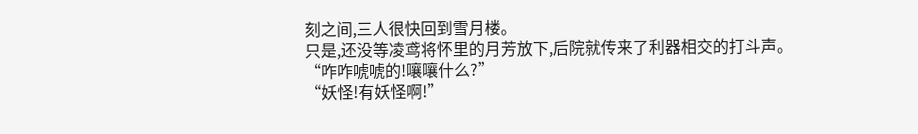刻之间,三人很快回到雪月楼。
只是,还没等凌鸢将怀里的月芳放下,后院就传来了利器相交的打斗声。
“咋咋唬唬的!嚷嚷什么?”
“妖怪!有妖怪啊!”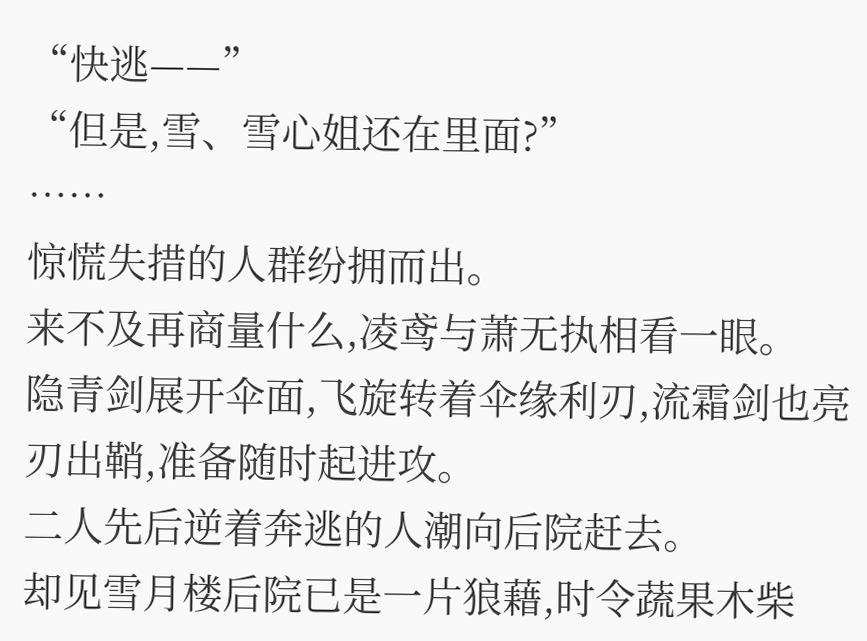“快逃——”
“但是,雪、雪心姐还在里面?”
……
惊慌失措的人群纷拥而出。
来不及再商量什么,凌鸢与萧无执相看一眼。
隐青剑展开伞面,飞旋转着伞缘利刃,流霜剑也亮刃出鞘,准备随时起进攻。
二人先后逆着奔逃的人潮向后院赶去。
却见雪月楼后院已是一片狼藉,时令蔬果木柴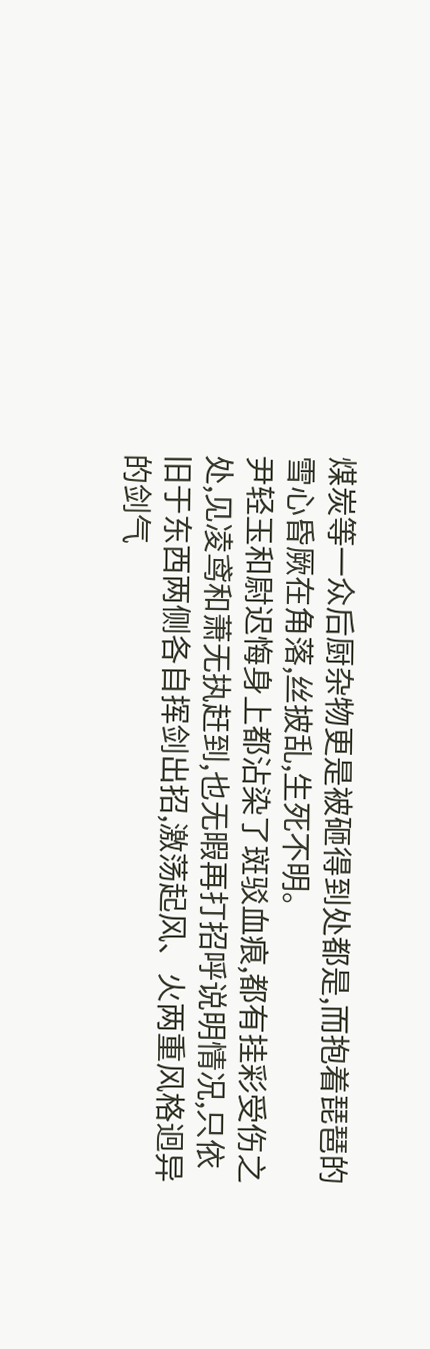煤炭等一众后厨杂物更是被砸得到处都是,而抱着琵琶的雪心昏厥在角落,丝披乱,生死不明。
尹轻玉和尉迟悔身上都沾染了斑驳血痕,都有挂彩受伤之处,见凌鸢和萧无执赶到,也无暇再打招呼说明情况,只依旧于东西两侧各自挥剑出招,激荡起风、火两重风格迥异的剑气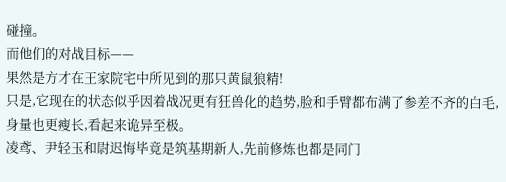碰撞。
而他们的对战目标——
果然是方才在王家院宅中所见到的那只黄鼠狼精!
只是,它现在的状态似乎因着战况更有狂兽化的趋势,脸和手臂都布满了参差不齐的白毛,身量也更瘦长,看起来诡异至极。
凌鸢、尹轻玉和尉迟悔毕竟是筑基期新人,先前修炼也都是同门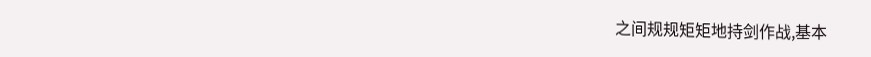之间规规矩矩地持剑作战,基本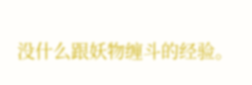没什么跟妖物缠斗的经验。